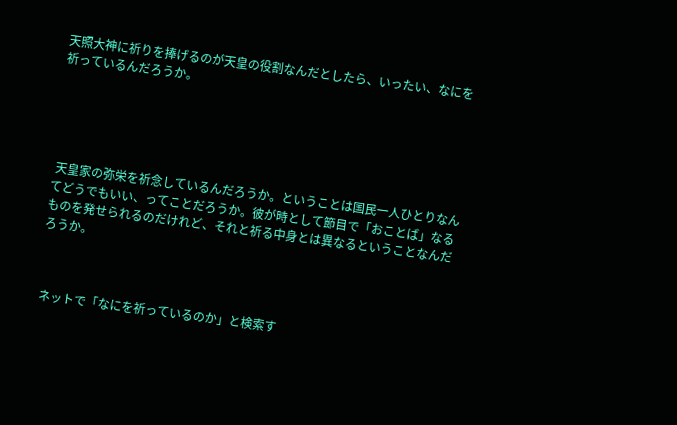天照大神に祈りを捧げるのが天皇の役割なんだとしたら、いったい、なにを祈っているんだろうか。





 天皇家の弥栄を祈念しているんだろうか。ということは国民一人ひとりなんてどうでもいい、ってことだろうか。彼が時として節目で「おことば」なるものを発せられるのだけれど、それと祈る中身とは異なるということなんだろうか。



 ネットで「なにを祈っているのか」と検索す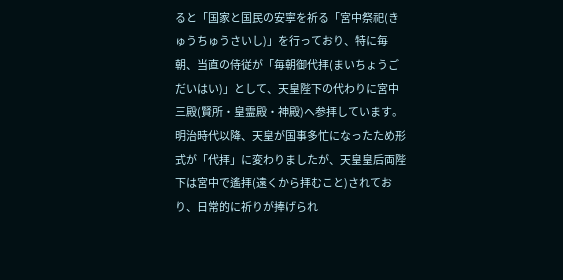ると「国家と国民の安寧を祈る「宮中祭祀(きゅうちゅうさいし)」を行っており、特に毎朝、当直の侍従が「毎朝御代拝(まいちょうごだいはい)」として、天皇陛下の代わりに宮中三殿(賢所・皇霊殿・神殿)へ参拝しています。明治時代以降、天皇が国事多忙になったため形式が「代拝」に変わりましたが、天皇皇后両陛下は宮中で遙拝(遠くから拝むこと)されており、日常的に祈りが捧げられ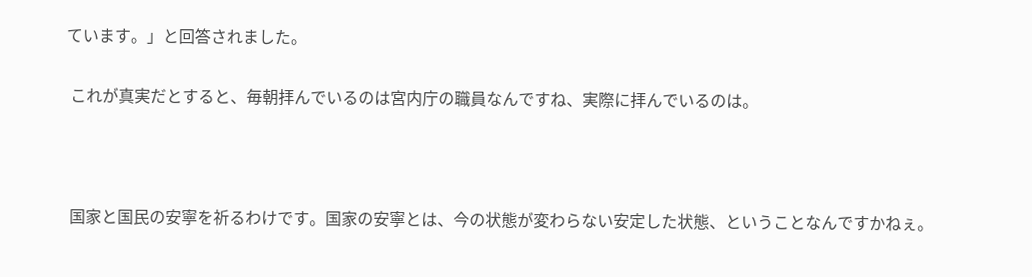ています。」と回答されました。

 これが真実だとすると、毎朝拝んでいるのは宮内庁の職員なんですね、実際に拝んでいるのは。



 国家と国民の安寧を祈るわけです。国家の安寧とは、今の状態が変わらない安定した状態、ということなんですかねぇ。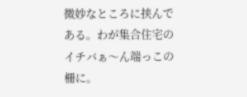微妙なところに挟んである。わが集合住宅のイチバぁ〜ん端っこの柵に。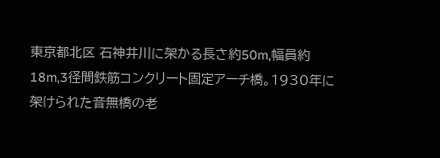東京都北区 石神井川に架かる長さ約50m,幅員約18m,3径間鉄筋コンクリート固定アーチ橋。1930年に架けられた音無橋の老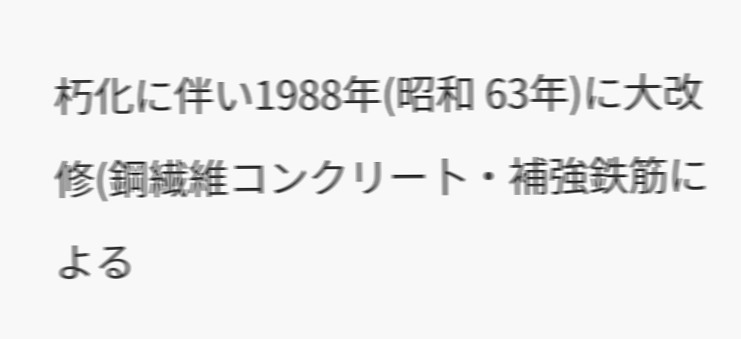朽化に伴い1988年(昭和 63年)に大改修(鋼繊維コンクリー卜・補強鉄筋による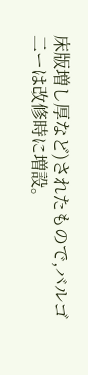床版増し厚など)されたもので,バルゴ二ーは改修時に増設。